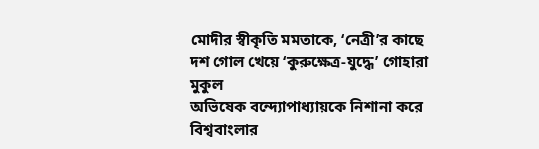মোদীর স্বীকৃতি মমতাকে, ‘নেত্রী’র কাছে দশ গোল খেয়ে ‘কুরুক্ষেত্র-যুদ্ধে’ গোহারা মুকুল
অভিষেক বন্দ্যোপাধ্যায়কে নিশানা করে বিশ্ববাংলার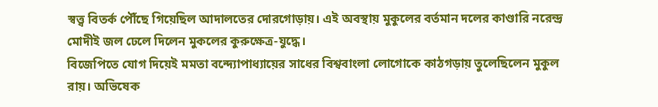স্বত্ত্ব বিতর্ক পৌঁছে গিয়েছিল আদালতের দোরগোড়ায়। এই অবস্থায় মুকুলের বর্তমান দলের কাণ্ডারি নরেন্দ্র মোদীই জল ঢেলে দিলেন মুকলের কুরুক্ষেত্র-যুদ্ধে।
বিজেপিতে যোগ দিয়েই মমতা বন্দ্যোপাধ্যায়ের সাধের বিশ্ববাংলা লোগোকে কাঠগড়ায় তুলেছিলেন মুকুল রায়। অভিষেক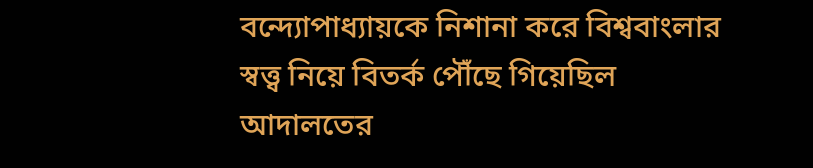বন্দ্যোপাধ্যায়কে নিশানা করে বিশ্ববাংলার স্বত্ত্ব নিয়ে বিতর্ক পৌঁছে গিয়েছিল আদালতের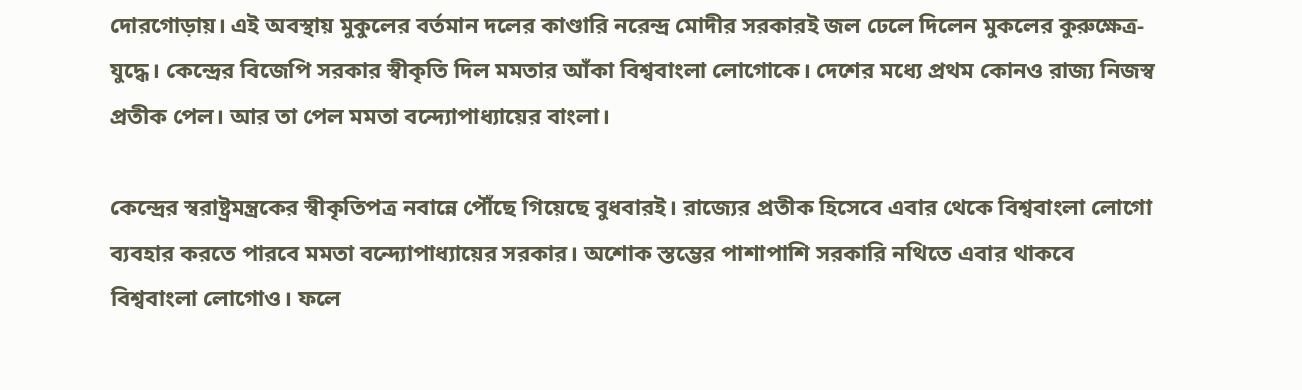দোরগোড়ায়। এই অবস্থায় মুকুলের বর্তমান দলের কাণ্ডারি নরেন্দ্র মোদীর সরকারই জল ঢেলে দিলেন মুকলের কুরুক্ষেত্র-যুদ্ধে। কেন্দ্রের বিজেপি সরকার স্বীকৃতি দিল মমতার আঁকা বিশ্ববাংলা লোগোকে। দেশের মধ্যে প্রথম কোনও রাজ্য নিজস্ব প্রতীক পেল। আর তা পেল মমতা বন্দ্যোপাধ্যায়ের বাংলা।

কেন্দ্রের স্বরাষ্ট্রমন্ত্রকের স্বীকৃতিপত্র নবান্নে পৌঁছে গিয়েছে বুধবারই। রাজ্যের প্রতীক হিসেবে এবার থেকে বিশ্ববাংলা লোগো ব্যবহার করতে পারবে মমতা বন্দ্যোপাধ্যায়ের সরকার। অশোক স্তম্ভের পাশাপাশি সরকারি নথিতে এবার থাকবে বিশ্ববাংলা লোগোও। ফলে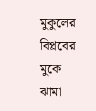মুকুলের বিপ্লবের মুকে ঝামা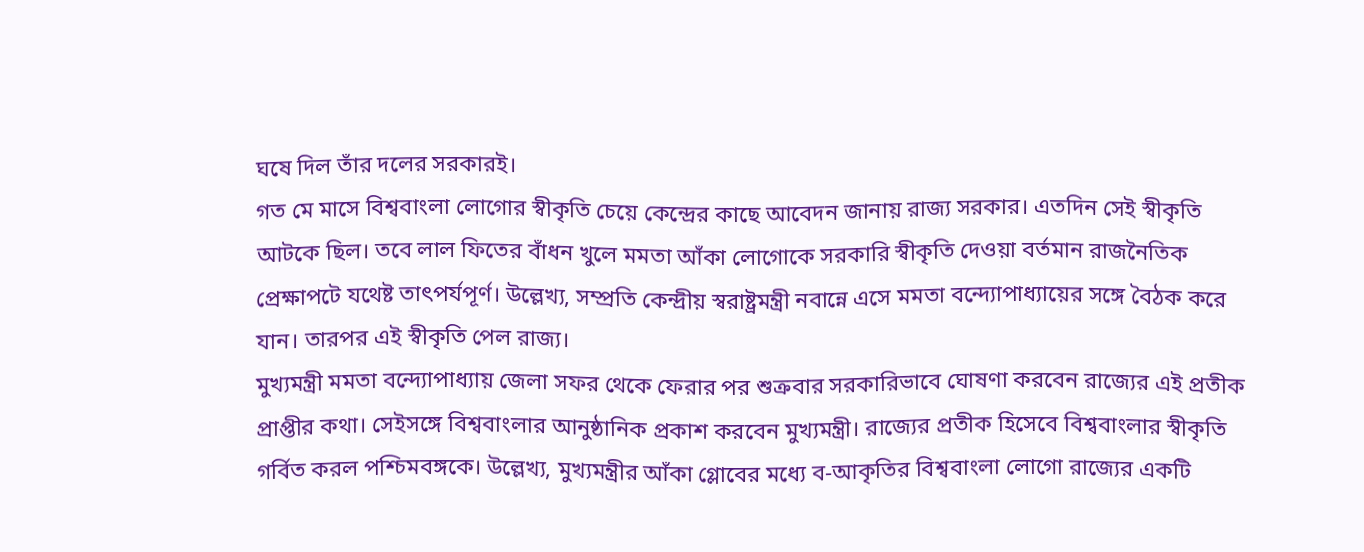ঘষে দিল তাঁর দলের সরকারই।
গত মে মাসে বিশ্ববাংলা লোগোর স্বীকৃতি চেয়ে কেন্দ্রের কাছে আবেদন জানায় রাজ্য সরকার। এতদিন সেই স্বীকৃতি আটকে ছিল। তবে লাল ফিতের বাঁধন খুলে মমতা আঁকা লোগোকে সরকারি স্বীকৃতি দেওয়া বর্তমান রাজনৈতিক প্রেক্ষাপটে যথেষ্ট তাৎপর্যপূর্ণ। উল্লেখ্য, সম্প্রতি কেন্দ্রীয় স্বরাষ্ট্রমন্ত্রী নবান্নে এসে মমতা বন্দ্যোপাধ্যায়ের সঙ্গে বৈঠক করে যান। তারপর এই স্বীকৃতি পেল রাজ্য।
মুখ্যমন্ত্রী মমতা বন্দ্যোপাধ্যায় জেলা সফর থেকে ফেরার পর শুক্রবার সরকারিভাবে ঘোষণা করবেন রাজ্যের এই প্রতীক প্রাপ্তীর কথা। সেইসঙ্গে বিশ্ববাংলার আনুষ্ঠানিক প্রকাশ করবেন মুখ্যমন্ত্রী। রাজ্যের প্রতীক হিসেবে বিশ্ববাংলার স্বীকৃতি গর্বিত করল পশ্চিমবঙ্গকে। উল্লেখ্য, মুখ্যমন্ত্রীর আঁকা গ্লোবের মধ্যে ব-আকৃতির বিশ্ববাংলা লোগো রাজ্যের একটি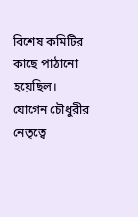বিশেষ কমিটির কাছে পাঠানো হয়েছিল।
যোগেন চৌধুরীর নেতৃত্বে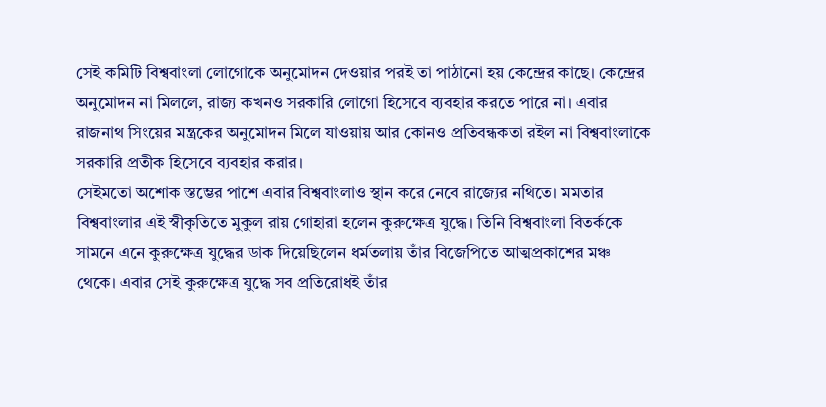সেই কমিটি বিশ্ববাংলা লোগোকে অনুমোদন দেওয়ার পরই তা পাঠানো হয় কেন্দ্রের কাছে। কেন্দ্রের অনুমোদন না মিললে, রাজ্য কখনও সরকারি লোগো হিসেবে ব্যবহার করতে পারে না। এবার রাজনাথ সিংয়ের মন্ত্রকের অনুমোদন মিলে যাওয়ায় আর কোনও প্রতিবন্ধকতা রইল না বিশ্ববাংলাকে সরকারি প্রতীক হিসেবে ব্যবহার করার।
সেইমতো অশোক স্তম্ভের পাশে এবার বিশ্ববাংলাও স্থান করে নেবে রাজ্যের নথিতে। মমতার বিশ্ববাংলার এই স্বীকৃতিতে মুকুল রায় গোহারা হলেন কুরুক্ষেত্র যুদ্ধে। তিনি বিশ্ববাংলা বিতর্ককে সামনে এনে কুরুক্ষেত্র যুদ্ধের ডাক দিয়েছিলেন ধর্মতলায় তাঁর বিজেপিতে আত্মপ্রকাশের মঞ্চ থেকে। এবার সেই কুরুক্ষেত্র যুদ্ধে সব প্রতিরোধই তাঁর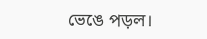ভেঙে পড়ল।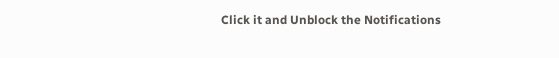Click it and Unblock the Notifications